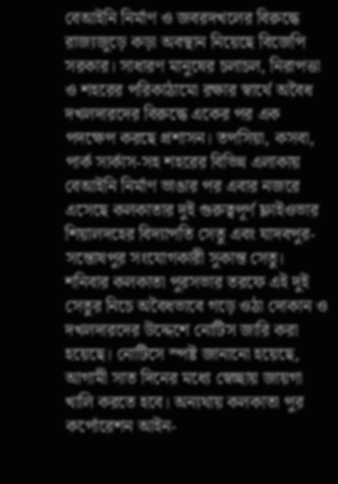বেআইনি নির্মাণ ও জবরদখলের বিরুদ্ধে রাজ্যজুড়ে কড়া অবস্থান নিয়েছে বিজেপি সরকার। সাধারণ মানুষের চলাচল, নিরাপত্তা ও শহরের পরিকাঠামো রক্ষার স্বার্থে অবৈধ দখলদারদের বিরুদ্ধে একের পর এক পদক্ষেপ করছে প্রশাসন। তপসিয়া, কসবা, পার্ক সার্কাস-সহ শহরের বিভিন্ন এলাকায় বেআইনি নির্মাণ ভাঙার পর এবার নজরে এসেছে কলকাতার দুই গুরুত্বপূর্ণ ফ্লাইওভার শিয়ালদহের বিদ্যাপতি সেতু এবং যাদবপুর-সন্তোষপুর সংযোগকারী সুকান্ত সেতু।
শনিবার কলকাতা পুরসভার তরফে এই দুই সেতুর নিচে অবৈধভাবে গড়ে ওঠা দোকান ও দখলদারদের উদ্দেশে নোটিস জারি করা হয়েছে। নোটিসে স্পষ্ট জানানো হয়েছে, আগামী সাত দিনের মধ্যে স্বেচ্ছায় জায়গা খালি করতে হবে। অন্যথায় কলকাতা পুর কর্পোরেশন আইন-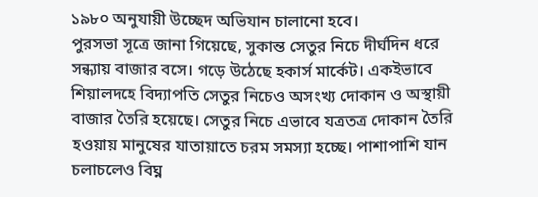১৯৮০ অনুযায়ী উচ্ছেদ অভিযান চালানো হবে।
পুরসভা সূত্রে জানা গিয়েছে, সুকান্ত সেতুর নিচে দীর্ঘদিন ধরে সন্ধ্যায় বাজার বসে। গড়ে উঠেছে হকার্স মার্কেট। একইভাবে শিয়ালদহে বিদ্যাপতি সেতুর নিচেও অসংখ্য দোকান ও অস্থায়ী বাজার তৈরি হয়েছে। সেতুর নিচে এভাবে যত্রতত্র দোকান তৈরি হওয়ায় মানুষের যাতায়াতে চরম সমস্যা হচ্ছে। পাশাপাশি যান চলাচলেও বিঘ্ন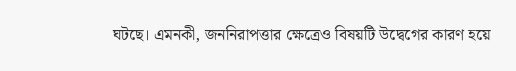ঘটছে। এমনকী, জননিরাপত্তার ক্ষেত্রেও বিষয়টি উদ্বেগের কারণ হয়ে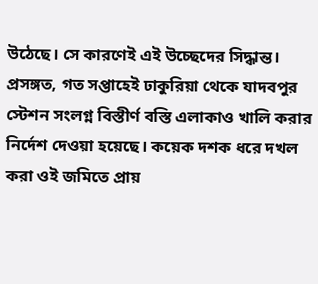উঠেছে। সে কারণেই এই উচ্ছেদের সিদ্ধান্ত।
প্রসঙ্গত, গত সপ্তাহেই ঢাকুরিয়া থেকে যাদবপুর স্টেশন সংলগ্ন বিস্তীর্ণ বস্তি এলাকাও খালি করার নির্দেশ দেওয়া হয়েছে। কয়েক দশক ধরে দখল করা ওই জমিতে প্রায়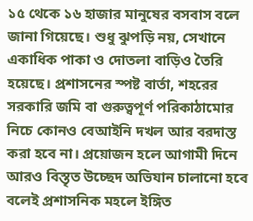১৫ থেকে ১৬ হাজার মানুষের বসবাস বলে জানা গিয়েছে। শুধু ঝুপড়ি নয়, সেখানে একাধিক পাকা ও দোতলা বাড়িও তৈরি হয়েছে। প্রশাসনের স্পষ্ট বার্তা, শহরের সরকারি জমি বা গুরুত্বপূর্ণ পরিকাঠামোর নিচে কোনও বেআইনি দখল আর বরদাস্ত করা হবে না। প্রয়োজন হলে আগামী দিনে আরও বিস্তৃত উচ্ছেদ অভিযান চালানো হবে বলেই প্রশাসনিক মহলে ইঙ্গিত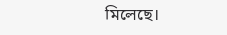মিলেছে।